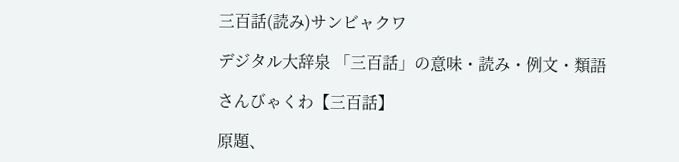三百話(読み)サンビャクワ

デジタル大辞泉 「三百話」の意味・読み・例文・類語

さんびゃくわ【三百話】

原題、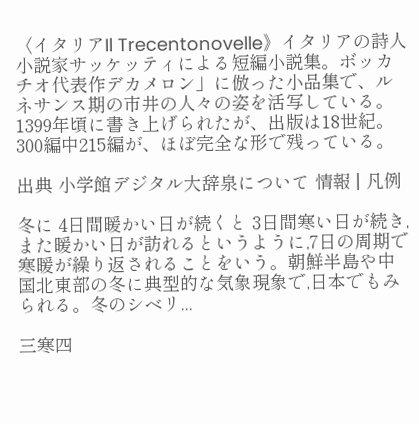〈イタリアIl Trecentonovelle》イタリアの詩人小説家サッケッティによる短編小説集。ボッカチオ代表作デカメロン」に倣った小品集で、ルネサンス期の市井の人々の姿を活写している。1399年頃に書き上げられたが、出版は18世紀。300編中215編が、ほぼ完全な形で残っている。

出典 小学館デジタル大辞泉について 情報 | 凡例

冬に 4日間暖かい日が続くと 3日間寒い日が続き,また暖かい日が訪れるというように,7日の周期で寒暖が繰り返されることをいう。朝鮮半島や中国北東部の冬に典型的な気象現象で,日本でもみられる。冬のシベリ...

三寒四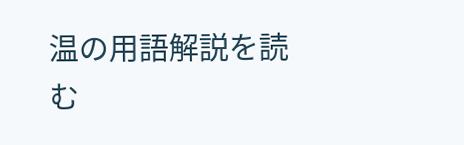温の用語解説を読む